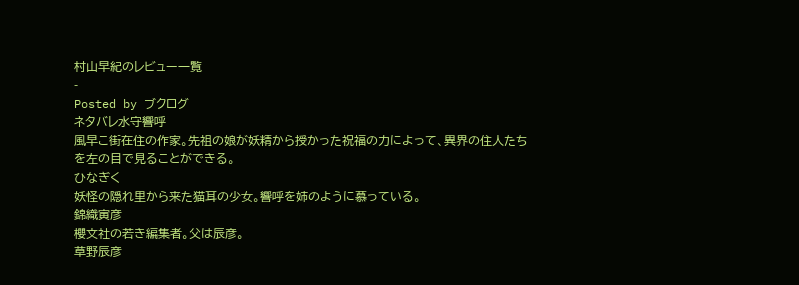村山早紀のレビュー一覧
-
Posted by ブクログ
ネタバレ水守響呼
風早こ街在住の作家。先祖の娘が妖精から授かった祝福の力によって、異界の住人たちを左の目で見ることができる。
ひなぎく
妖怪の隠れ里から来た猫耳の少女。響呼を姉のように慕っている。
錦織寅彦
櫻文社の若き編集者。父は辰彦。
草野辰彦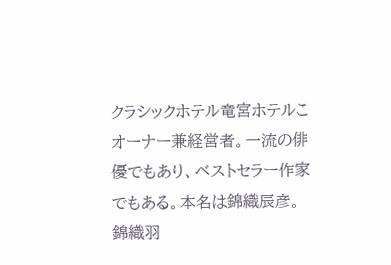クラシックホテル竜宮ホテルこオーナー兼経営者。一流の俳優でもあり、ベストセラー作家でもある。本名は錦織辰彦。
錦織羽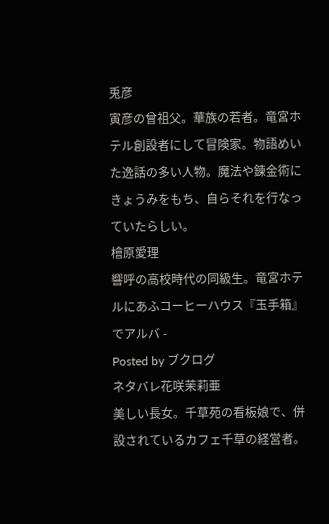兎彦
寅彦の曾祖父。華族の若者。竜宮ホテル創設者にして冒険家。物語めいた逸話の多い人物。魔法や錬金術にきょうみをもち、自らそれを行なっていたらしい。
檜原愛理
響呼の高校時代の同級生。竜宮ホテルにあふコーヒーハウス『玉手箱』でアルバ -
Posted by ブクログ
ネタバレ花咲茉莉亜
美しい長女。千草苑の看板娘で、併設されているカフェ千草の経営者。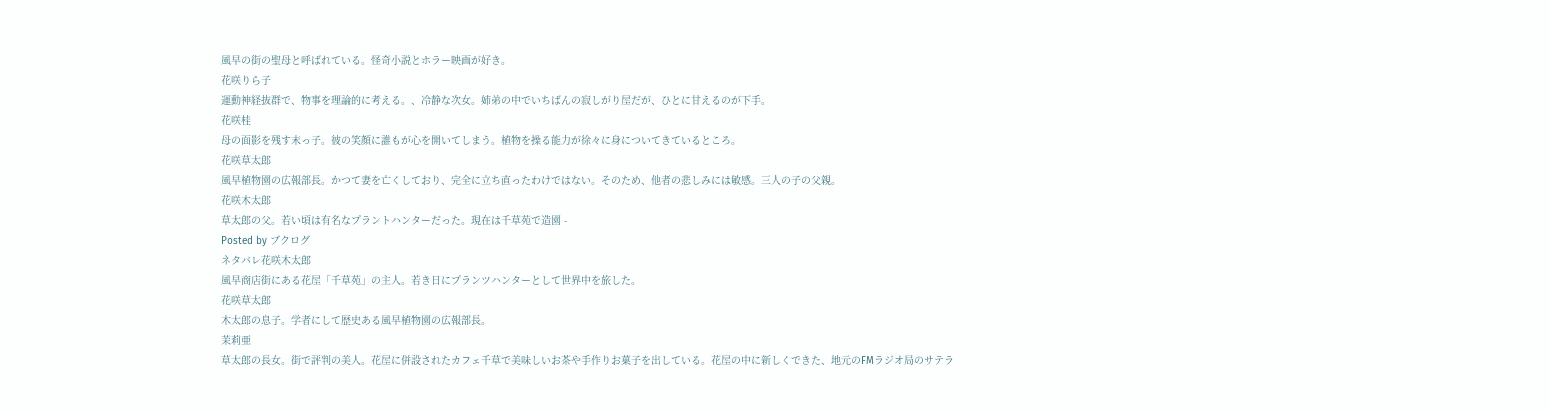風早の街の聖母と呼ばれている。怪奇小説とホラー映画が好き。
花咲りら子
運動神経抜群で、物事を理論的に考える。、冷静な次女。姉弟の中でいちばんの寂しがり屋だが、ひとに甘えるのが下手。
花咲桂
母の面影を残す末っ子。彼の笑顔に誰もが心を開いてしまう。植物を操る能力が徐々に身についてきているところ。
花咲草太郎
風早植物園の広報部長。かつて妻を亡くしており、完全に立ち直ったわけではない。そのため、他者の悲しみには敏感。三人の子の父親。
花咲木太郎
草太郎の父。若い頃は有名なプラントハンターだった。現在は千草苑で造園 -
Posted by ブクログ
ネタバレ花咲木太郎
風早商店街にある花屋「千草苑」の主人。若き日にプランツハンターとして世界中を旅した。
花咲草太郎
木太郎の息子。学者にして歴史ある風早植物園の広報部長。
茉莉亜
草太郎の長女。街で評判の美人。花屋に併設されたカフェ千草で美味しいお茶や手作りお菓子を出している。花屋の中に新しくできた、地元のFMラジオ局のサテラ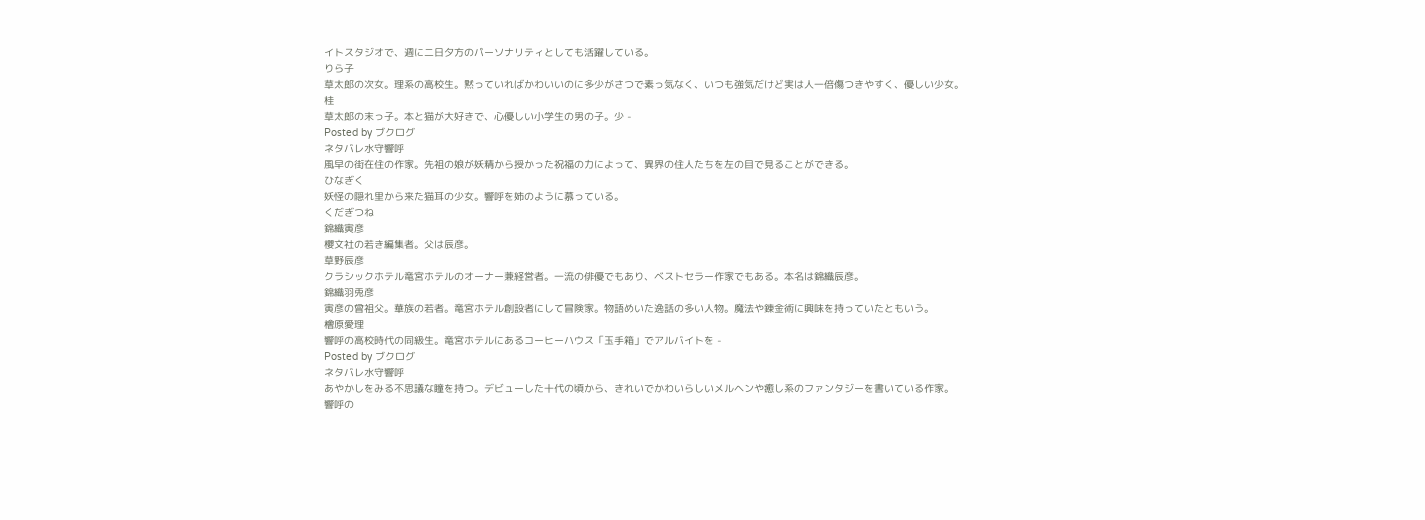イトスタジオで、週に二日夕方のパーソナリティとしても活躍している。
りら子
草太郎の次女。理系の高校生。黙っていればかわいいのに多少がさつで素っ気なく、いつも強気だけど実は人一倍傷つきやすく、優しい少女。
桂
草太郎の末っ子。本と猫が大好きで、心優しい小学生の男の子。少 -
Posted by ブクログ
ネタバレ水守響呼
風早の街在住の作家。先祖の娘が妖精から授かった祝福の力によって、異界の住人たちを左の目で見ることができる。
ひなぎく
妖怪の隠れ里から来た猫耳の少女。響呼を姉のように慕っている。
くだぎつね
錦織寅彦
櫻文社の若き編集者。父は辰彦。
草野辰彦
クラシックホテル竜宮ホテルのオーナー兼経営者。一流の俳優でもあり、ベストセラー作家でもある。本名は錦織辰彦。
錦織羽兎彦
寅彦の曾祖父。華族の若者。竜宮ホテル創設者にして冒険家。物語めいた逸話の多い人物。魔法や錬金術に興味を持っていたともいう。
檜原愛理
響呼の高校時代の同級生。竜宮ホテルにあるコーヒーハウス「玉手箱」でアルバイトを -
Posted by ブクログ
ネタバレ水守響呼
あやかしをみる不思議な瞳を持つ。デビューした十代の頃から、きれいでかわいらしいメルヘンや癒し系のファンタジーを書いている作家。
響呼の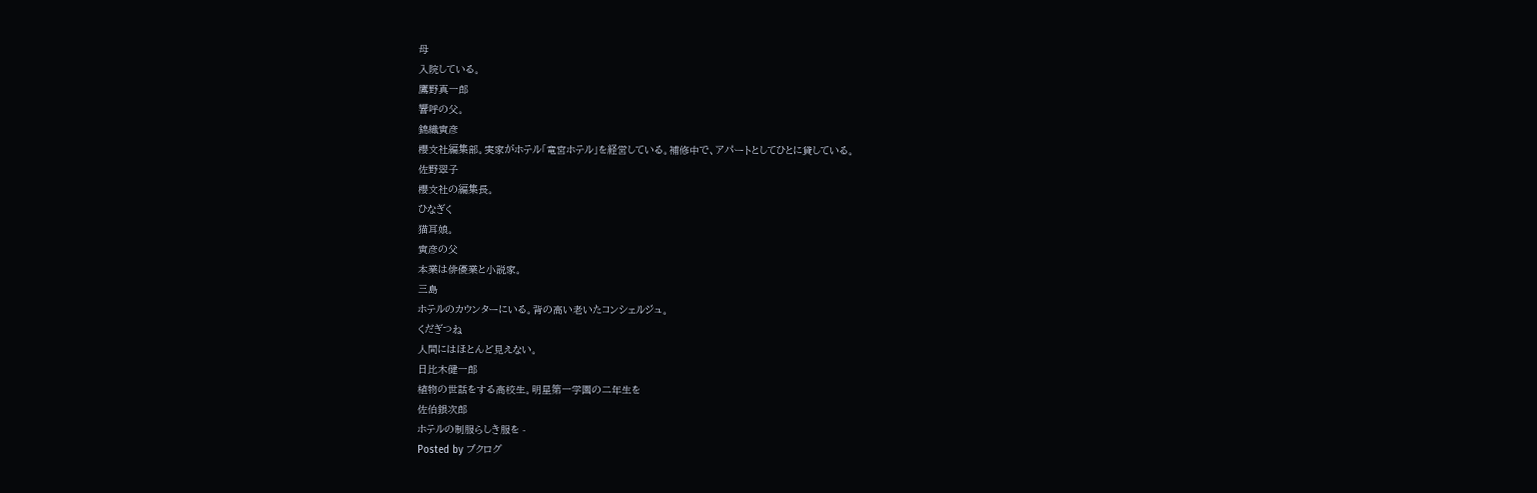母
入院している。
鷹野真一郎
響呼の父。
錦織寅彦
櫻文社編集部。実家がホテル「竜宮ホテル」を経営している。補修中で、アパートとしてひとに貸している。
佐野翠子
櫻文社の編集長。
ひなぎく
猫耳娘。
寅彦の父
本業は俳優業と小説家。
三島
ホテルのカウンターにいる。背の高い老いたコンシェルジュ。
くだぎつね
人間にはほとんど見えない。
日比木健一郎
植物の世話をする高校生。明星第一学園の二年生を
佐伯銀次郎
ホテルの制服らしき服を -
Posted by ブクログ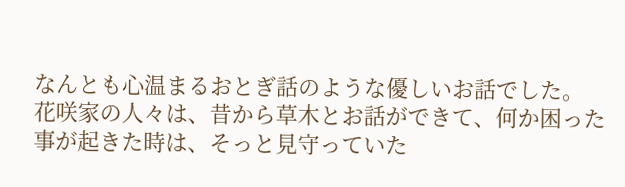なんとも心温まるおとぎ話のような優しいお話でした。
花咲家の人々は、昔から草木とお話ができて、何か困った事が起きた時は、そっと見守っていた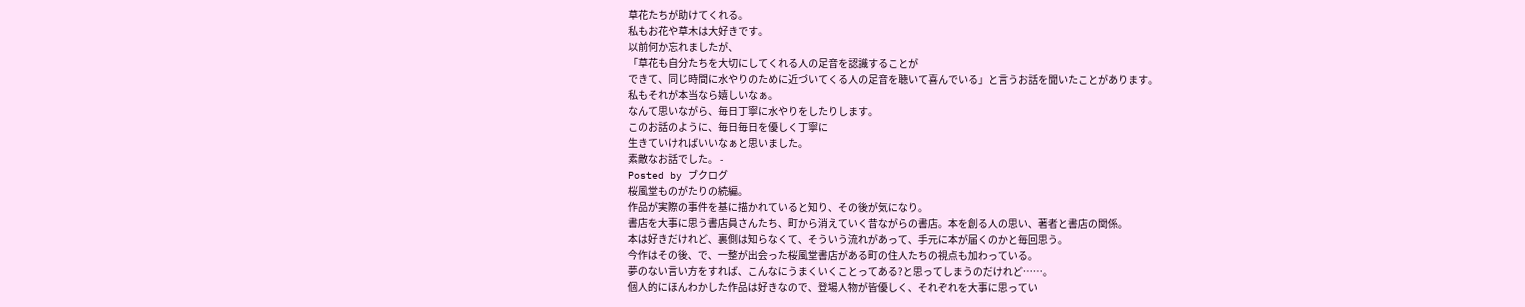草花たちが助けてくれる。
私もお花や草木は大好きです。
以前何か忘れましたが、
「草花も自分たちを大切にしてくれる人の足音を認識することが
できて、同じ時間に水やりのために近づいてくる人の足音を聴いて喜んでいる」と言うお話を聞いたことがあります。
私もそれが本当なら嬉しいなぁ。
なんて思いながら、毎日丁寧に水やりをしたりします。
このお話のように、毎日毎日を優しく丁寧に
生きていければいいなぁと思いました。
素敵なお話でした。 -
Posted by ブクログ
桜風堂ものがたりの続編。
作品が実際の事件を基に描かれていると知り、その後が気になり。
書店を大事に思う書店員さんたち、町から消えていく昔ながらの書店。本を創る人の思い、著者と書店の関係。
本は好きだけれど、裏側は知らなくて、そういう流れがあって、手元に本が届くのかと毎回思う。
今作はその後、で、一整が出会った桜風堂書店がある町の住人たちの視点も加わっている。
夢のない言い方をすれば、こんなにうまくいくことってある?と思ってしまうのだけれど……。
個人的にほんわかした作品は好きなので、登場人物が皆優しく、それぞれを大事に思ってい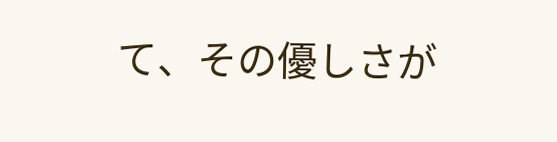て、その優しさが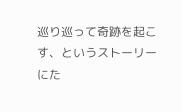巡り巡って奇跡を起こす、というストーリーにた